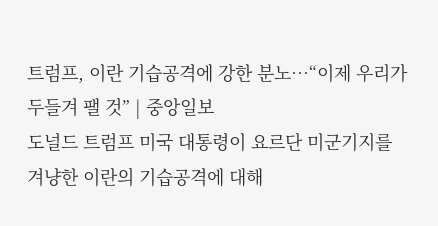트럼프, 이란 기습공격에 강한 분노…“이제 우리가 두들겨 팰 것” | 중앙일보
도널드 트럼프 미국 대통령이 요르단 미군기지를 겨냥한 이란의 기습공격에 대해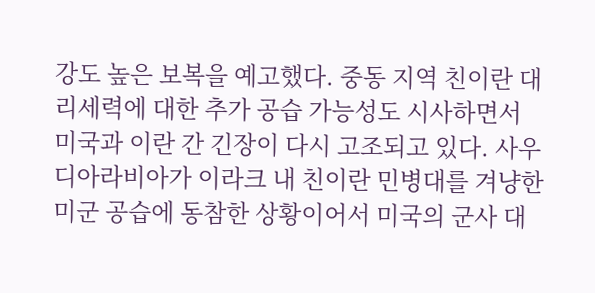강도 높은 보복을 예고했다. 중동 지역 친이란 대리세력에 대한 추가 공습 가능성도 시사하면서 미국과 이란 간 긴장이 다시 고조되고 있다. 사우디아라비아가 이라크 내 친이란 민병대를 겨냥한 미군 공습에 동참한 상황이어서 미국의 군사 대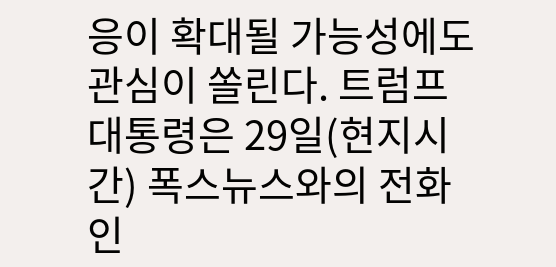응이 확대될 가능성에도 관심이 쏠린다. 트럼프 대통령은 29일(현지시간) 폭스뉴스와의 전화 인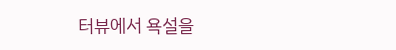터뷰에서 욕설을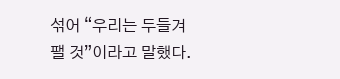섞어 “우리는 두들겨 팰 것”이라고 말했다.